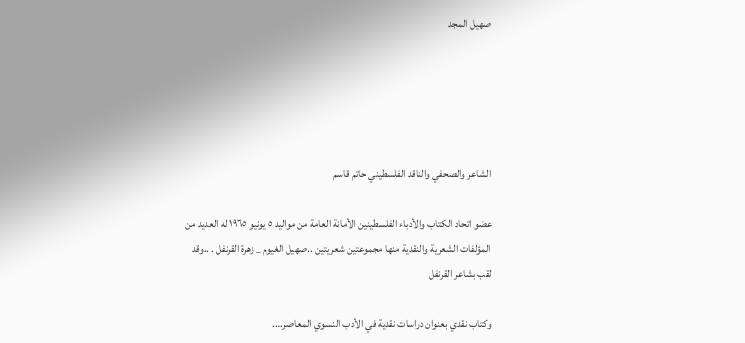صهيل المجد





الشاعر والصحفي والناقد الفلسطيني حاتم قاسم

عضو اتحاد الكتاب والأدباء الفلسطينين الأمانة العامة من مواليد ٥ يونيو ١٩٦٥ له العديد من المؤلفات الشعرية والنقدية منها مجموعتين شعريتين ..صهيل الغيوم _ زهرة القرنفل . ..وقد لقب بشاعر القرنفل

وكتاب نقدي بعنوان دراسات نقدية في الأدب النسوي المعاصر….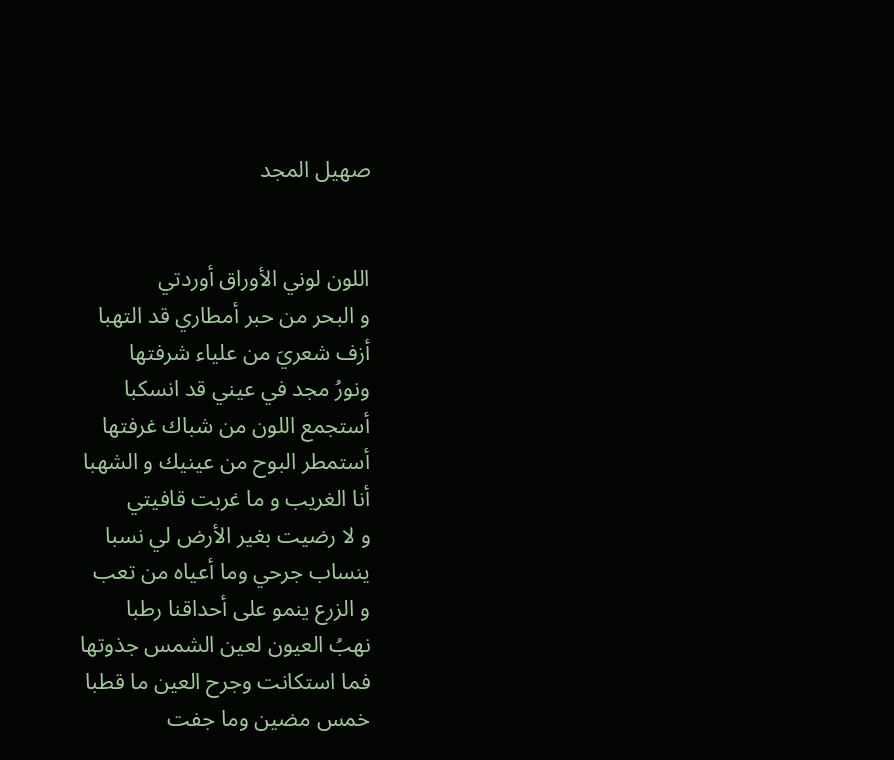صهيل المجد


اللون لوني الأوراق أوردتي
و البحر من حبر أمطاري قد التهبا
أزف شعريَ من علياء شرفتها
ونورُ مجد في عيني قد انسكبا
أستجمع اللون من شباك غرفتها
أستمطر البوح من عينيك و الشهبا
أنا الغريب و ما غربت قافيتي
و لا رضيت بغير الأرض لي نسبا
ينساب جرحي وما أعياه من تعب
و الزرع ينمو على أحداقنا رطبا
نهبُ العيون لعين الشمس جذوتها
فما استكانت وجرح العين ما قطبا
خمس مضين وما جفت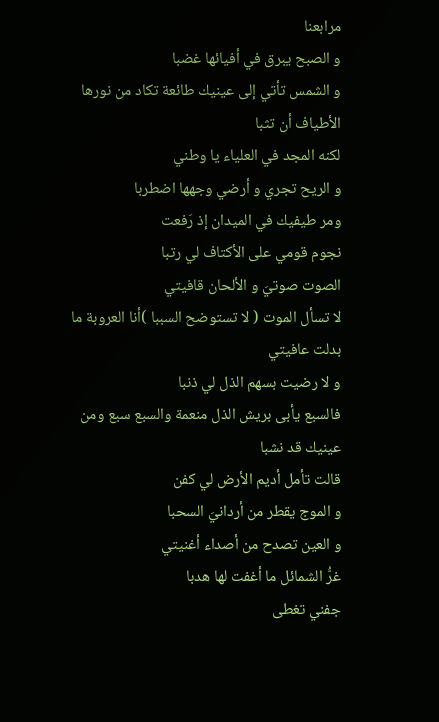مرابعنا
و الصبح يبرق في أفيائها غضبا
و الشمس تأتي إلى عينيك طائعة تكاد من نورها الأطياف أن تثبا
لكنه المجد في العلياء يا وطني
و الريح تجري و أرضي وجهها اضطربا
ومر طيفيك في الميدان إذ رَفعت
نجوم قومي على الأكتاف لي رتبا
الصوت صوتيَ و الألحان قافيتي
لا تسأل الموت ( لا تستوضح السببا )أنا العروبة ما بدلت عافيتي
و لا رضيت بسهم الذل لي ذنبا
فالسبع يأبى بريش الذل منعمة والسبع سبع ومن عينيك قد نشبا
قالت تأمل أديم الأرض لي كفن
و الموج يقطر من أردانيَ السحبا
و العين تصدح من أصداء أغنيتي
غرُّ الشمائل ما أغفت لها هدبا
جفني تغطى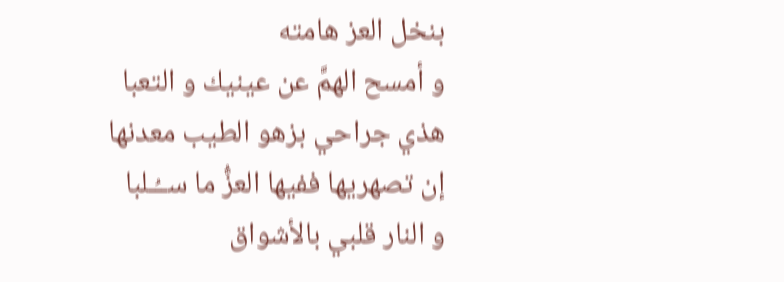بنخل العز هامته
و أمسح الهمَّ عن عينيك و التعبا
هذي جراحي بزهو الطيب معدنها
إن تصهريها ففيها العزُّ ما ســُـلبا
و النار قلبي بالأشواق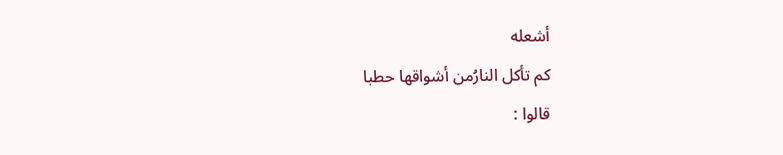أشعله
كم تأكل النارُمن أشواقها حطبا
قالوا :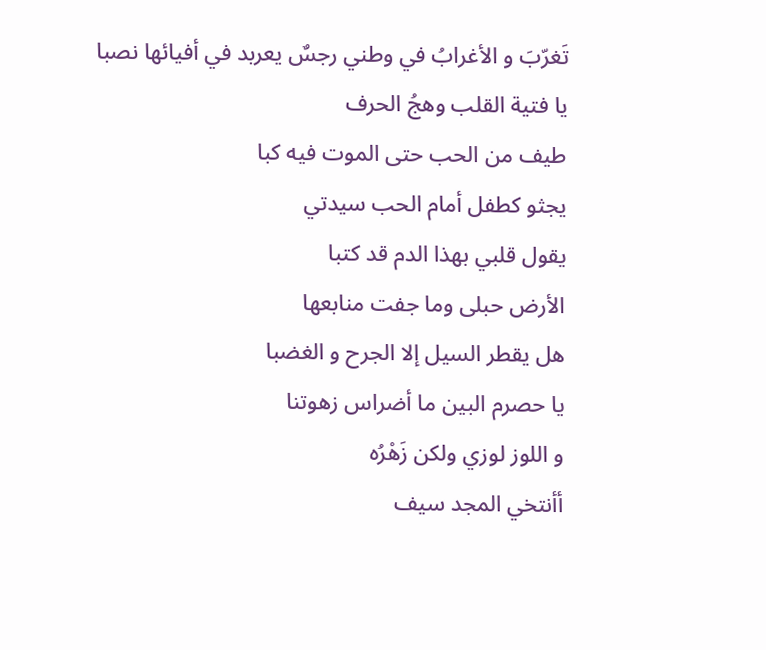تَغرّبَ و الأغرابُ في وطني رجسٌ يعربد في أفيائها نصبا
يا فتية القلب وهجُ الحرف
طيف من الحب حتى الموت فيه كبا
يجثو كطفل أمام الحب سيدتي
يقول قلبي بهذا الدم قد كتبا
الأرض حبلى وما جفت منابعها
هل يقطر السيل إلا الجرح و الغضبا
يا حصرم البين ما أضراس زهوتنا
و اللوز لوزي ولكن زَهْرُه
أأنتخي المجد سيف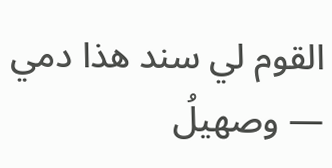القوم لي سند هذا دمي — وصهيلُ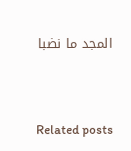المجد ما نضبا



Related posts